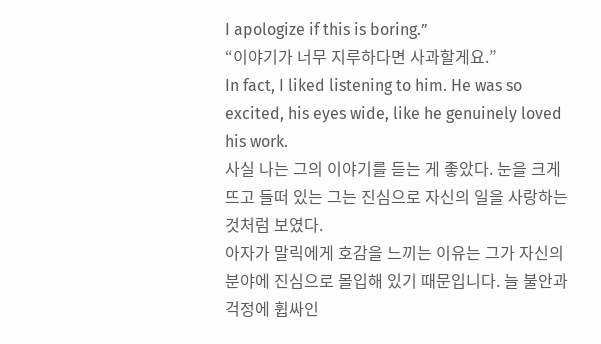I apologize if this is boring.”
“이야기가 너무 지루하다면 사과할게요.”
In fact, I liked listening to him. He was so excited, his eyes wide, like he genuinely loved his work.
사실 나는 그의 이야기를 듣는 게 좋았다. 눈을 크게 뜨고 들떠 있는 그는 진심으로 자신의 일을 사랑하는 것처럼 보였다.
아자가 말릭에게 호감을 느끼는 이유는 그가 자신의 분야에 진심으로 몰입해 있기 때문입니다. 늘 불안과 걱정에 휩싸인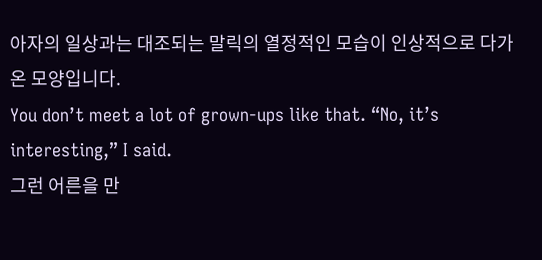아자의 일상과는 대조되는 말릭의 열정적인 모습이 인상적으로 다가온 모양입니다.
You don’t meet a lot of grown-ups like that. “No, it’s interesting,” I said.
그런 어른을 만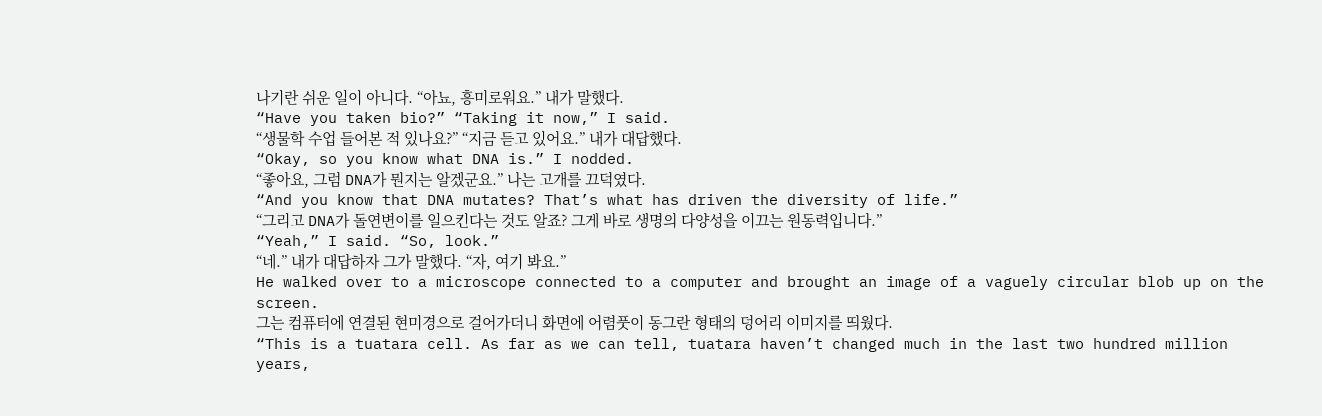나기란 쉬운 일이 아니다. “아뇨, 흥미로워요.” 내가 말했다.
“Have you taken bio?” “Taking it now,” I said.
“생물학 수업 들어본 적 있나요?” “지금 듣고 있어요.” 내가 대답했다.
“Okay, so you know what DNA is.” I nodded.
“좋아요, 그럼 DNA가 뭔지는 알겠군요.” 나는 고개를 끄덕였다.
“And you know that DNA mutates? That’s what has driven the diversity of life.”
“그리고 DNA가 돌연변이를 일으킨다는 것도 알죠? 그게 바로 생명의 다양성을 이끄는 원동력입니다.”
“Yeah,” I said. “So, look.”
“네.” 내가 대답하자 그가 말했다. “자, 여기 봐요.”
He walked over to a microscope connected to a computer and brought an image of a vaguely circular blob up on the screen.
그는 컴퓨터에 연결된 현미경으로 걸어가더니 화면에 어렴풋이 동그란 형태의 덩어리 이미지를 띄웠다.
“This is a tuatara cell. As far as we can tell, tuatara haven’t changed much in the last two hundred million years,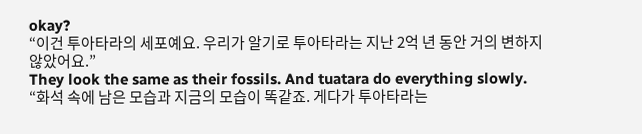okay?
“이건 투아타라의 세포예요. 우리가 알기로 투아타라는 지난 2억 년 동안 거의 변하지 않았어요.”
They look the same as their fossils. And tuatara do everything slowly.
“화석 속에 남은 모습과 지금의 모습이 똑같죠. 게다가 투아타라는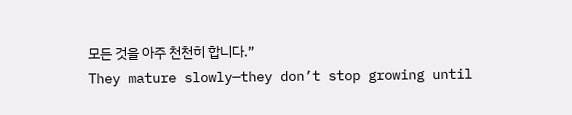모든 것을 아주 천천히 합니다.”
They mature slowly—they don’t stop growing until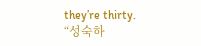they’re thirty.
“성숙하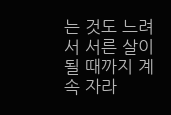는 것도 느려서 서른 살이 될 때까지 계속 자라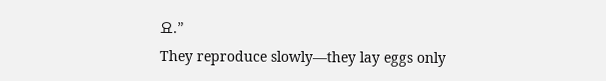요.”
They reproduce slowly—they lay eggs only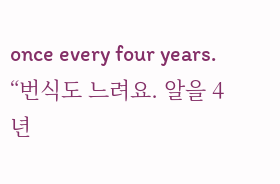once every four years.
“번식도 느려요. 알을 4년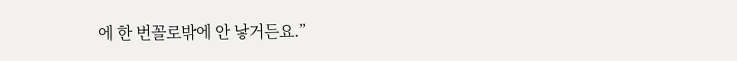에 한 번꼴로밖에 안 낳거든요.”